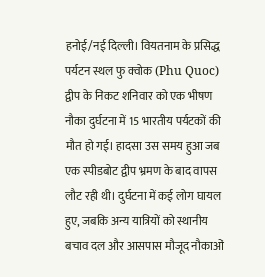हनोई/नई दिल्ली। वियतनाम के प्रसिद्ध पर्यटन स्थल फु क्वोक (Phu Quoc) द्वीप के निकट शनिवार को एक भीषण नौका दुर्घटना में 15 भारतीय पर्यटकों की मौत हो गई। हादसा उस समय हुआ जब एक स्पीडबोट द्वीप भ्रमण के बाद वापस लौट रही थी। दुर्घटना में कई लोग घायल हुए, जबकि अन्य यात्रियों को स्थानीय बचाव दल और आसपास मौजूद नौकाओं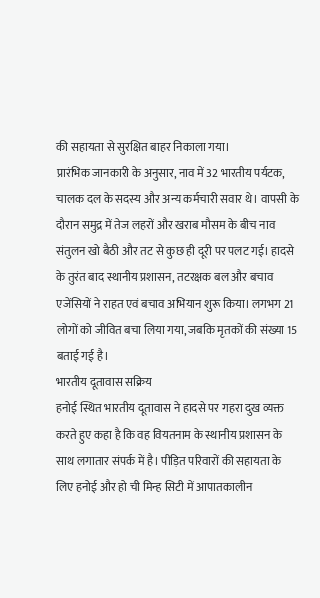की सहायता से सुरक्षित बाहर निकाला गया।
प्रारंभिक जानकारी के अनुसार, नाव में 32 भारतीय पर्यटक, चालक दल के सदस्य और अन्य कर्मचारी सवार थे। वापसी के दौरान समुद्र में तेज लहरों और खराब मौसम के बीच नाव संतुलन खो बैठी और तट से कुछ ही दूरी पर पलट गई। हादसे के तुरंत बाद स्थानीय प्रशासन, तटरक्षक बल और बचाव एजेंसियों ने राहत एवं बचाव अभियान शुरू किया। लगभग 21 लोगों को जीवित बचा लिया गया, जबकि मृतकों की संख्या 15 बताई गई है।
भारतीय दूतावास सक्रिय
हनोई स्थित भारतीय दूतावास ने हादसे पर गहरा दुख व्यक्त करते हुए कहा है कि वह वियतनाम के स्थानीय प्रशासन के साथ लगातार संपर्क में है। पीड़ित परिवारों की सहायता के लिए हनोई और हो ची मिन्ह सिटी में आपातकालीन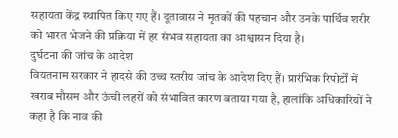सहायता केंद्र स्थापित किए गए हैं। दूतावास ने मृतकों की पहचान और उनके पार्थिव शरीर को भारत भेजने की प्रक्रिया में हर संभव सहायता का आश्वासन दिया है।
दुर्घटना की जांच के आदेश
वियतनाम सरकार ने हादसे की उच्च स्तरीय जांच के आदेश दिए हैं। प्रारंभिक रिपोर्टों में खराब मौसम और ऊंची लहरों को संभावित कारण बताया गया है, हालांकि अधिकारियों ने कहा है कि नाव की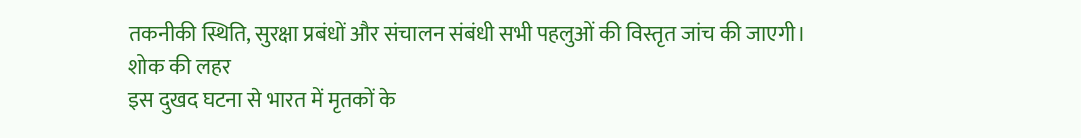तकनीकी स्थिति, सुरक्षा प्रबंधों और संचालन संबंधी सभी पहलुओं की विस्तृत जांच की जाएगी।
शोक की लहर
इस दुखद घटना से भारत में मृतकों के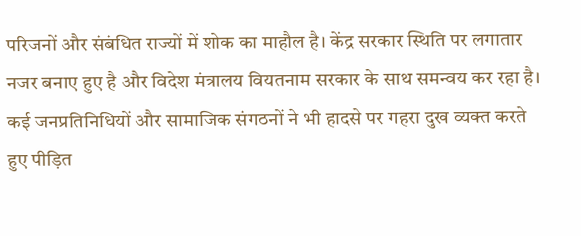परिजनों और संबंधित राज्यों में शोक का माहौल है। केंद्र सरकार स्थिति पर लगातार नजर बनाए हुए है और विदेश मंत्रालय वियतनाम सरकार के साथ समन्वय कर रहा है। कई जनप्रतिनिधियों और सामाजिक संगठनों ने भी हादसे पर गहरा दुख व्यक्त करते हुए पीड़ित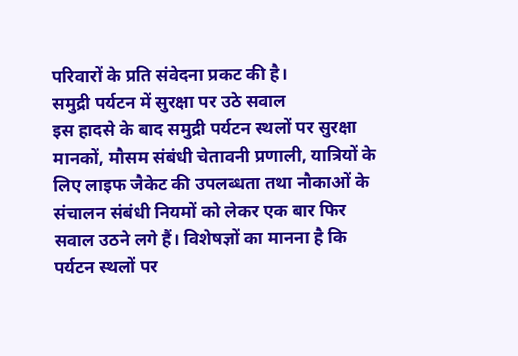परिवारों के प्रति संवेदना प्रकट की है।
समुद्री पर्यटन में सुरक्षा पर उठे सवाल
इस हादसे के बाद समुद्री पर्यटन स्थलों पर सुरक्षा मानकों, मौसम संबंधी चेतावनी प्रणाली, यात्रियों के लिए लाइफ जैकेट की उपलब्धता तथा नौकाओं के संचालन संबंधी नियमों को लेकर एक बार फिर सवाल उठने लगे हैं। विशेषज्ञों का मानना है कि पर्यटन स्थलों पर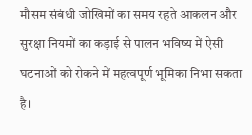मौसम संबंधी जोखिमों का समय रहते आकलन और सुरक्षा नियमों का कड़ाई से पालन भविष्य में ऐसी घटनाओं को रोकने में महत्वपूर्ण भूमिका निभा सकता है।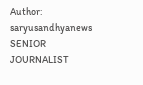Author: saryusandhyanews
SENIOR JOURNALIST